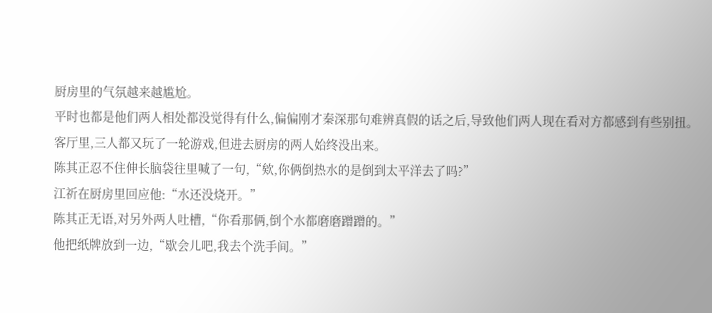厨房里的气氛越来越尴尬。
平时也都是他们两人相处都没觉得有什么,偏偏刚才秦深那句难辨真假的话之后,导致他们两人现在看对方都感到有些别扭。
客厅里,三人都又玩了一轮游戏,但进去厨房的两人始终没出来。
陈其正忍不住伸长脑袋往里喊了一句,“欸,你俩倒热水的是倒到太平洋去了吗?”
江祈在厨房里回应他:“水还没烧开。”
陈其正无语,对另外两人吐槽,“你看那俩,倒个水都磨磨蹭蹭的。”
他把纸牌放到一边,“歇会儿吧,我去个洗手间。”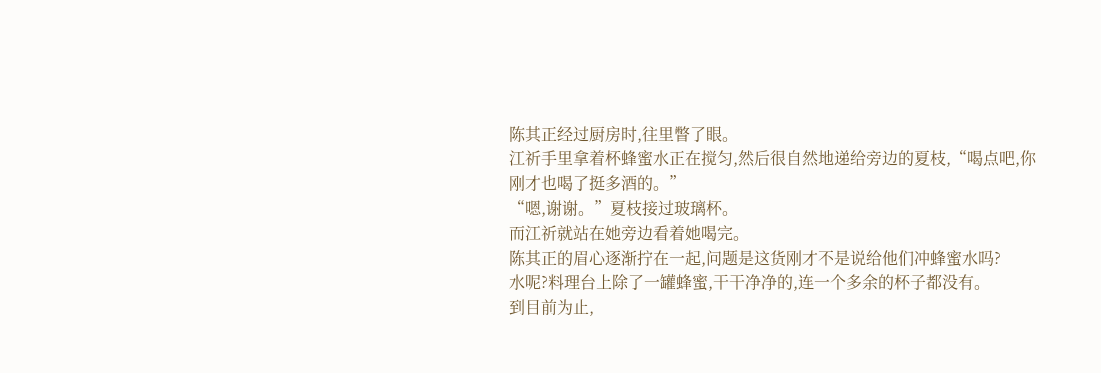陈其正经过厨房时,往里瞥了眼。
江祈手里拿着杯蜂蜜水正在搅匀,然后很自然地递给旁边的夏枝,“喝点吧,你刚才也喝了挺多酒的。”
“嗯,谢谢。”夏枝接过玻璃杯。
而江祈就站在她旁边看着她喝完。
陈其正的眉心逐渐拧在一起,问题是这货刚才不是说给他们冲蜂蜜水吗?
水呢?料理台上除了一罐蜂蜜,干干净净的,连一个多余的杯子都没有。
到目前为止,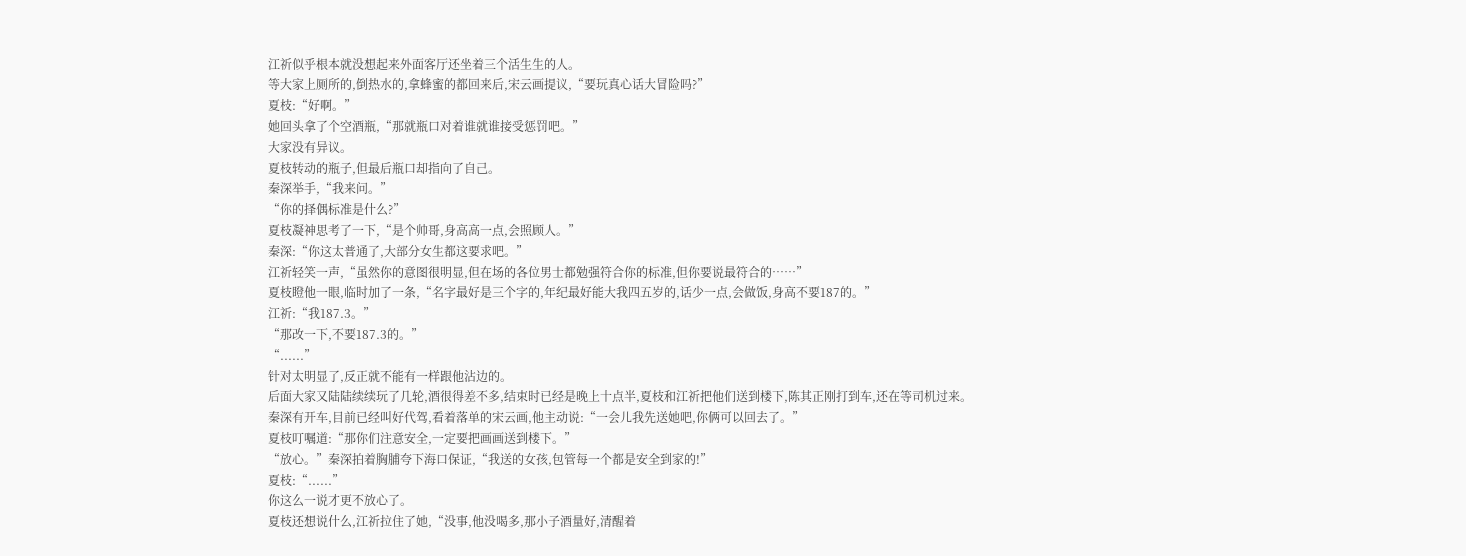江祈似乎根本就没想起来外面客厅还坐着三个活生生的人。
等大家上厕所的,倒热水的,拿蜂蜜的都回来后,宋云画提议,“要玩真心话大冒险吗?”
夏枝:“好啊。”
她回头拿了个空酒瓶,“那就瓶口对着谁就谁接受惩罚吧。”
大家没有异议。
夏枝转动的瓶子,但最后瓶口却指向了自己。
秦深举手,“我来问。”
“你的择偶标准是什么?”
夏枝凝神思考了一下,“是个帅哥,身高高一点,会照顾人。”
秦深:“你这太普通了,大部分女生都这要求吧。”
江祈轻笑一声,“虽然你的意图很明显,但在场的各位男士都勉强符合你的标准,但你要说最符合的……”
夏枝瞪他一眼,临时加了一条,“名字最好是三个字的,年纪最好能大我四五岁的,话少一点,会做饭,身高不要187的。”
江祈:“我187.3。”
“那改一下,不要187.3的。”
“......”
针对太明显了,反正就不能有一样跟他沾边的。
后面大家又陆陆续续玩了几轮,酒很得差不多,结束时已经是晚上十点半,夏枝和江祈把他们送到楼下,陈其正刚打到车,还在等司机过来。
秦深有开车,目前已经叫好代驾,看着落单的宋云画,他主动说:“一会儿我先送她吧,你俩可以回去了。”
夏枝叮嘱道:“那你们注意安全,一定要把画画送到楼下。”
“放心。”秦深拍着胸脯夸下海口保证,“我送的女孩,包管每一个都是安全到家的!”
夏枝:“......”
你这么一说才更不放心了。
夏枝还想说什么,江祈拉住了她,“没事,他没喝多,那小子酒量好,清醒着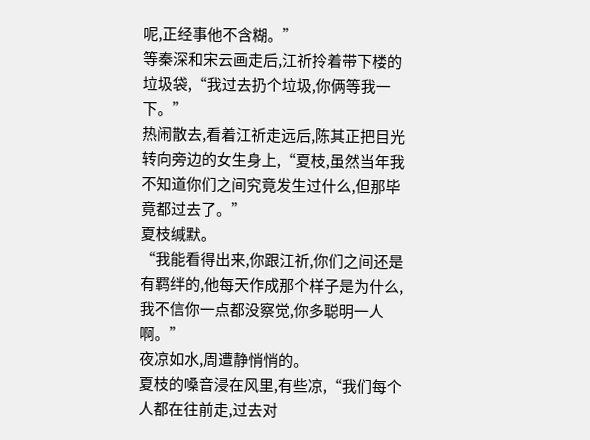呢,正经事他不含糊。”
等秦深和宋云画走后,江祈拎着带下楼的垃圾袋,“我过去扔个垃圾,你俩等我一下。”
热闹散去,看着江祈走远后,陈其正把目光转向旁边的女生身上,“夏枝,虽然当年我不知道你们之间究竟发生过什么,但那毕竟都过去了。”
夏枝缄默。
“我能看得出来,你跟江祈,你们之间还是有羁绊的,他每天作成那个样子是为什么,我不信你一点都没察觉,你多聪明一人啊。”
夜凉如水,周遭静悄悄的。
夏枝的嗓音浸在风里,有些凉,“我们每个人都在往前走,过去对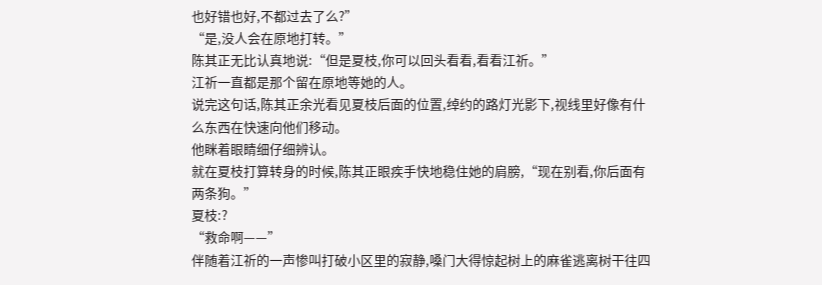也好错也好,不都过去了么?”
“是,没人会在原地打转。”
陈其正无比认真地说:“但是夏枝,你可以回头看看,看看江祈。”
江祈一直都是那个留在原地等她的人。
说完这句话,陈其正余光看见夏枝后面的位置,绰约的路灯光影下,视线里好像有什么东西在快速向他们移动。
他眯着眼睛细仔细辨认。
就在夏枝打算转身的时候,陈其正眼疾手快地稳住她的肩膀,“现在别看,你后面有两条狗。”
夏枝:?
“救命啊——”
伴随着江祈的一声惨叫打破小区里的寂静,嗓门大得惊起树上的麻雀逃离树干往四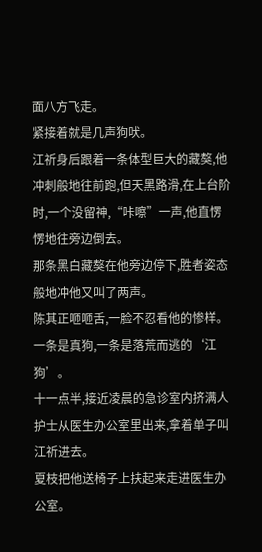面八方飞走。
紧接着就是几声狗吠。
江祈身后跟着一条体型巨大的藏獒,他冲刺般地往前跑,但天黑路滑,在上台阶时,一个没留神,“咔嚓”一声,他直愣愣地往旁边倒去。
那条黑白藏獒在他旁边停下,胜者姿态般地冲他又叫了两声。
陈其正咂咂舌,一脸不忍看他的惨样。
一条是真狗,一条是落荒而逃的‘江狗’。
十一点半,接近凌晨的急诊室内挤满人
护士从医生办公室里出来,拿着单子叫江祈进去。
夏枝把他送椅子上扶起来走进医生办公室。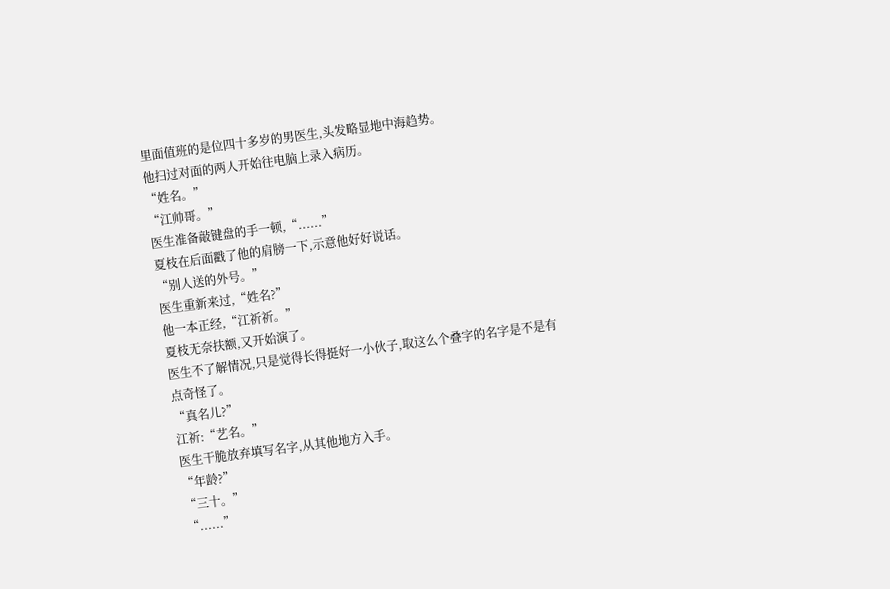里面值班的是位四十多岁的男医生,头发略显地中海趋势。
他扫过对面的两人开始往电脑上录入病历。
“姓名。”
“江帅哥。”
医生准备敲键盘的手一顿,“......”
夏枝在后面戳了他的肩膀一下,示意他好好说话。
“别人送的外号。”
医生重新来过,“姓名?”
他一本正经,“江祈祈。”
夏枝无奈扶额,又开始演了。
医生不了解情况,只是觉得长得挺好一小伙子,取这么个叠字的名字是不是有点奇怪了。
“真名儿?”
江祈:“艺名。”
医生干脆放弃填写名字,从其他地方入手。
“年龄?”
“三十。”
“......”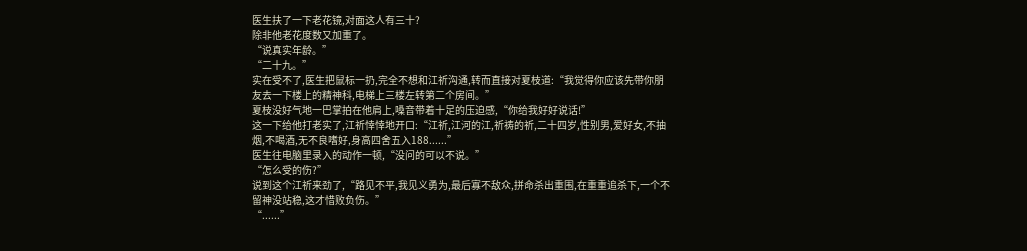医生扶了一下老花镜,对面这人有三十?
除非他老花度数又加重了。
“说真实年龄。”
“二十九。”
实在受不了,医生把鼠标一扔,完全不想和江祈沟通,转而直接对夏枝道:“我觉得你应该先带你朋友去一下楼上的精神科,电梯上三楼左转第二个房间。”
夏枝没好气地一巴掌拍在他肩上,嗓音带着十足的压迫感,“你给我好好说话!”
这一下给他打老实了,江祈悻悻地开口:“江祈,江河的江,祈祷的祈,二十四岁,性别男,爱好女,不抽烟,不喝酒,无不良嗜好,身高四舍五入188......”
医生往电脑里录入的动作一顿,“没问的可以不说。”
“怎么受的伤?”
说到这个江祈来劲了,“路见不平,我见义勇为,最后寡不敌众,拼命杀出重围,在重重追杀下,一个不留神没站稳,这才惜败负伤。”
“......”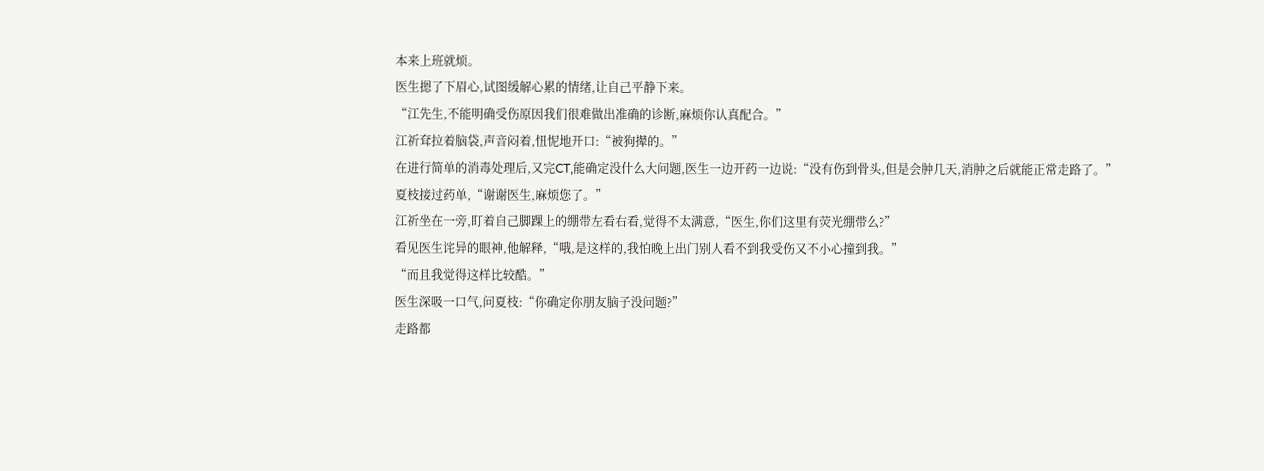本来上班就烦。
医生摁了下眉心,试图缓解心累的情绪,让自己平静下来。
“江先生,不能明确受伤原因我们很难做出准确的诊断,麻烦你认真配合。”
江祈耷拉着脑袋,声音闷着,忸怩地开口:“被狗撵的。”
在进行简单的消毒处理后,又完CT,能确定没什么大问题,医生一边开药一边说:“没有伤到骨头,但是会肿几天,消肿之后就能正常走路了。”
夏枝接过药单,“谢谢医生,麻烦您了。”
江祈坐在一旁,盯着自己脚踝上的绷带左看右看,觉得不太满意,“医生,你们这里有荧光绷带么?”
看见医生诧异的眼神,他解释,“哦,是这样的,我怕晚上出门别人看不到我受伤又不小心撞到我。”
“而且我觉得这样比较酷。”
医生深吸一口气,问夏枝:“你确定你朋友脑子没问题?”
走路都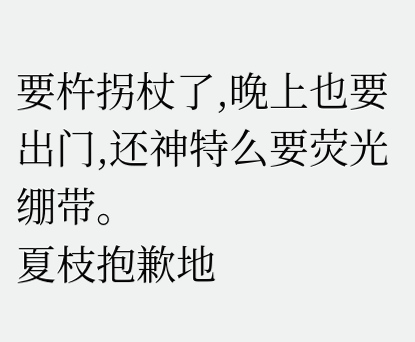要杵拐杖了,晚上也要出门,还神特么要荧光绷带。
夏枝抱歉地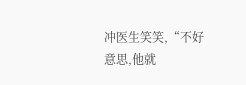冲医生笑笑,“不好意思,他就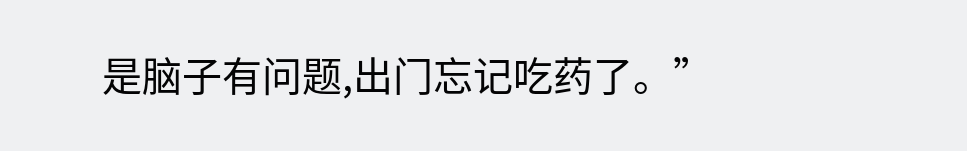是脑子有问题,出门忘记吃药了。”